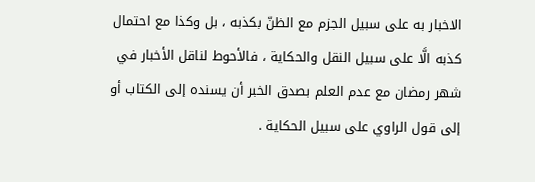الاخبار به على سبيل الجزم مع الظنّ بكذبه ، بل وكذا مع احتمال كذبه الَّا على سبيل النقل والحكاية ، فالأحوط لناقل الأخبار في شهر رمضان مع عدم العلم بصدق الخبر أن يسنده إلى الكتاب أو إلى قول الراوي على سبيل الحكاية .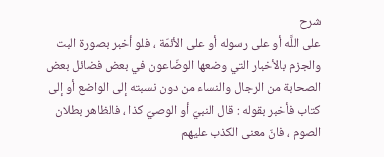شرح
على اللَّه أو على رسوله أو على الأئمّة ، فلو أخبر بصورة البت والجزم بالأخبار التي وضعها الوضّاعون في بعض فضائل بعض الصحابة من الرجال والنساء من دون نسبته إلى الواضع أو إلى كتاب فأخبر بقوله : قال النبيّ أو الوصيّ كذا ، فالظاهر بطلان الصوم ، فانّ معنى الكذب عليهم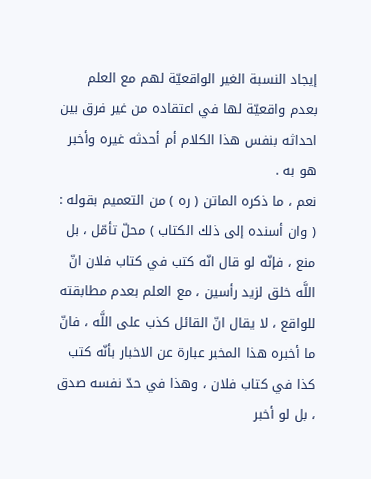إيجاد النسبة الغير الواقعيّة لهم مع العلم بعدم واقعيّة لها في اعتقاده من غير فرق بين احداثه بنفس هذا الكلام أم أحدثه غيره وأخبر هو به .
نعم ، ما ذكره الماتن ( ره ) من التعميم بقوله : ( وان أسنده إلى ذلك الكتاب ) محلّ تأمّل ، بل منع ، فإنّه لو قال انّه كتب في كتاب فلان انّ اللَّه خلق لزيد رأسين ، مع العلم بعدم مطابقته للواقع ، لا يقال انّ القائل كذب على اللَّه ، فانّ ما أخبره هذا المخبر عبارة عن الاخبار بأنّه كتب كذا في كتاب فلان ، وهذا في حدّ نفسه صدق ، بل لو أخبر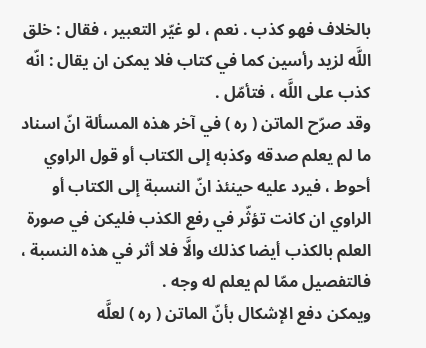بالخلاف فهو كذب . نعم ، لو غيّر التعبير ، فقال : خلق اللَّه لزيد رأسين كما في كتاب فلا يمكن ان يقال : انّه كذب على اللَّه ، فتأمّل .
وقد صرّح الماتن ( ره ) في آخر هذه المسألة انّ اسناد ما لم يعلم صدقه وكذبه إلى الكتاب أو قول الراوي أحوط ، فيرد عليه حينئذ انّ النسبة إلى الكتاب أو الراوي ان كانت تؤثّر في رفع الكذب فليكن في صورة العلم بالكذب أيضا كذلك والَّا فلا أثر في هذه النسبة ، فالتفصيل ممّا لم يعلم له وجه .
ويمكن دفع الإشكال بأنّ الماتن ( ره ) لعلَّه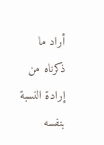أراد ما ذكرناه من إرادة النسبة بنفسه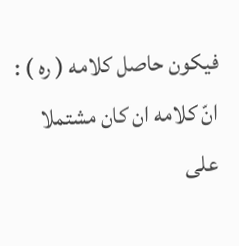فيكون حاصل كلامه ( ره ) : انّ كلامه ان كان مشتملا على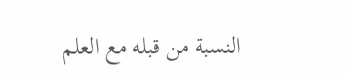النسبة من قبله مع العلم